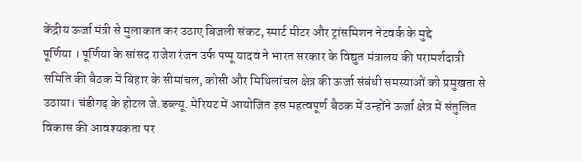केंद्रीय ऊर्जा मंत्री से मुलाकात कर उठाए बिजली संकट, स्मार्ट मीटर और ट्रांसमिशन नेटवर्क के मुद्दे
पूर्णिया । पूर्णिया के सांसद राजेश रंजन उर्फ पप्पू यादव ने भारत सरकार के विद्युत मंत्रालय की परामर्शदात्री समिति की बैठक में बिहार के सीमांचल, कोसी और मिथिलांचल क्षेत्र की ऊर्जा संबंधी समस्याओं को प्रमुखता से उठाया। चंडीगढ़ के होटल जे.डब्ल्यू. मेरियट में आयोजित इस महत्वपूर्ण बैठक में उन्होंने ऊर्जा क्षेत्र में संतुलित विकास की आवश्यकता पर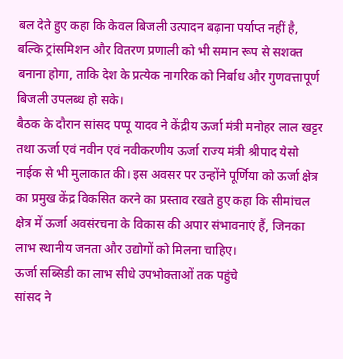बल देते हुए कहा कि केवल बिजली उत्पादन बढ़ाना पर्याप्त नहीं है, बल्कि ट्रांसमिशन और वितरण प्रणाली को भी समान रूप से सशक्त बनाना होगा, ताकि देश के प्रत्येक नागरिक को निर्बाध और गुणवत्तापूर्ण बिजली उपलब्ध हो सके।
बैठक के दौरान सांसद पप्पू यादव ने केंद्रीय ऊर्जा मंत्री मनोहर लाल खट्टर तथा ऊर्जा एवं नवीन एवं नवीकरणीय ऊर्जा राज्य मंत्री श्रीपाद येसो नाईक से भी मुलाकात की। इस अवसर पर उन्होंने पूर्णिया को ऊर्जा क्षेत्र का प्रमुख केंद्र विकसित करने का प्रस्ताव रखते हुए कहा कि सीमांचल क्षेत्र में ऊर्जा अवसंरचना के विकास की अपार संभावनाएं हैं, जिनका लाभ स्थानीय जनता और उद्योगों को मिलना चाहिए।
ऊर्जा सब्सिडी का लाभ सीधे उपभोक्ताओं तक पहुंचे
सांसद ने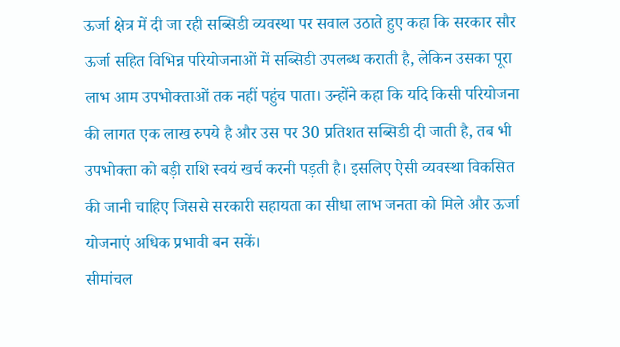ऊर्जा क्षेत्र में दी जा रही सब्सिडी व्यवस्था पर सवाल उठाते हुए कहा कि सरकार सौर ऊर्जा सहित विभिन्न परियोजनाओं में सब्सिडी उपलब्ध कराती है, लेकिन उसका पूरा लाभ आम उपभोक्ताओं तक नहीं पहुंच पाता। उन्होंने कहा कि यदि किसी परियोजना की लागत एक लाख रुपये है और उस पर 30 प्रतिशत सब्सिडी दी जाती है, तब भी उपभोक्ता को बड़ी राशि स्वयं खर्च करनी पड़ती है। इसलिए ऐसी व्यवस्था विकसित की जानी चाहिए जिससे सरकारी सहायता का सीधा लाभ जनता को मिले और ऊर्जा योजनाएं अधिक प्रभावी बन सकें।
सीमांचल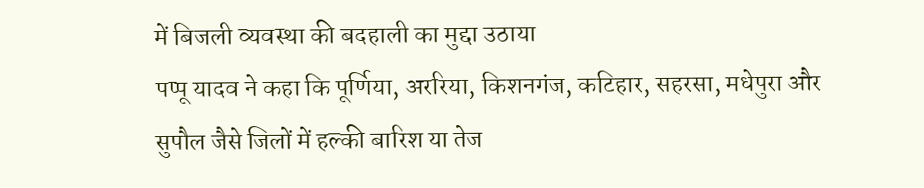में बिजली व्यवस्था की बदहाली का मुद्दा उठाया
पप्पू यादव ने कहा कि पूर्णिया, अररिया, किशनगंज, कटिहार, सहरसा, मधेपुरा और सुपौल जैसे जिलों में हल्की बारिश या तेज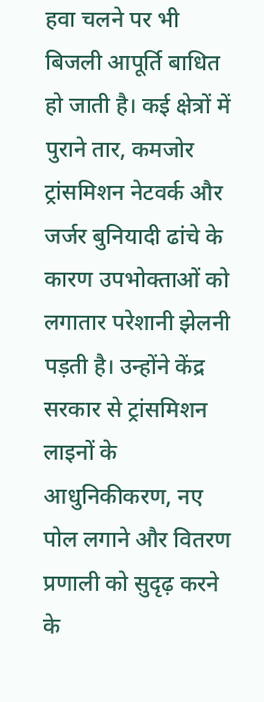हवा चलने पर भी बिजली आपूर्ति बाधित हो जाती है। कई क्षेत्रों में पुराने तार, कमजोर ट्रांसमिशन नेटवर्क और जर्जर बुनियादी ढांचे के कारण उपभोक्ताओं को लगातार परेशानी झेलनी पड़ती है। उन्होंने केंद्र सरकार से ट्रांसमिशन लाइनों के आधुनिकीकरण, नए पोल लगाने और वितरण प्रणाली को सुदृढ़ करने के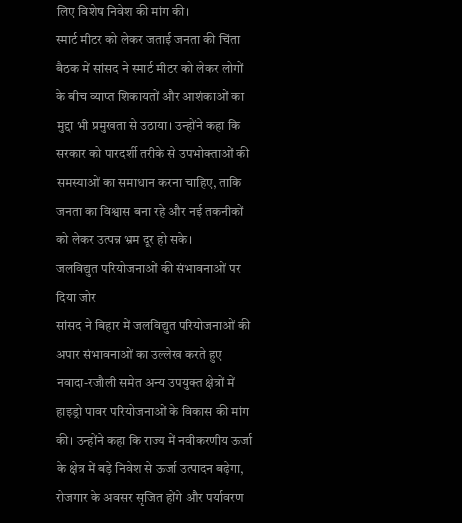लिए विशेष निवेश की मांग की।
स्मार्ट मीटर को लेकर जताई जनता की चिंता
बैठक में सांसद ने स्मार्ट मीटर को लेकर लोगों के बीच व्याप्त शिकायतों और आशंकाओं का मुद्दा भी प्रमुखता से उठाया। उन्होंने कहा कि सरकार को पारदर्शी तरीके से उपभोक्ताओं की समस्याओं का समाधान करना चाहिए, ताकि जनता का विश्वास बना रहे और नई तकनीकों को लेकर उत्पन्न भ्रम दूर हो सके।
जलविद्युत परियोजनाओं की संभावनाओं पर दिया जोर
सांसद ने बिहार में जलविद्युत परियोजनाओं की अपार संभावनाओं का उल्लेख करते हुए नवादा-रजौली समेत अन्य उपयुक्त क्षेत्रों में हाइड्रो पावर परियोजनाओं के विकास की मांग की। उन्होंने कहा कि राज्य में नवीकरणीय ऊर्जा के क्षेत्र में बड़े निवेश से ऊर्जा उत्पादन बढ़ेगा, रोजगार के अवसर सृजित होंगे और पर्यावरण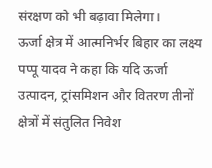संरक्षण को भी बढ़ावा मिलेगा।
ऊर्जा क्षेत्र में आत्मनिर्भर बिहार का लक्ष्य
पप्पू यादव ने कहा कि यदि ऊर्जा उत्पादन, ट्रांसमिशन और वितरण तीनों क्षेत्रों में संतुलित निवेश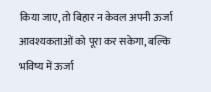किया जाए, तो बिहार न केवल अपनी ऊर्जा आवश्यकताओं को पूरा कर सकेगा, बल्कि भविष्य में ऊर्जा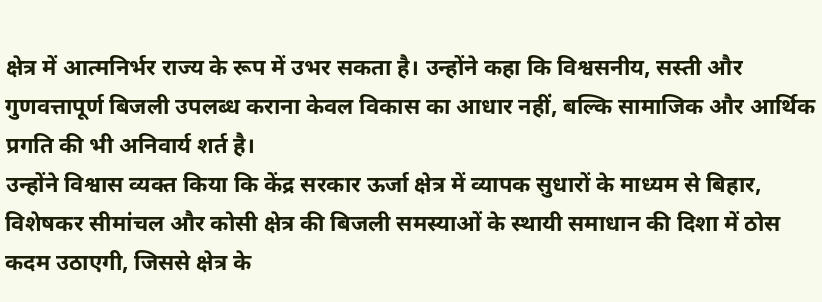क्षेत्र में आत्मनिर्भर राज्य के रूप में उभर सकता है। उन्होंने कहा कि विश्वसनीय, सस्ती और गुणवत्तापूर्ण बिजली उपलब्ध कराना केवल विकास का आधार नहीं, बल्कि सामाजिक और आर्थिक प्रगति की भी अनिवार्य शर्त है।
उन्होंने विश्वास व्यक्त किया कि केंद्र सरकार ऊर्जा क्षेत्र में व्यापक सुधारों के माध्यम से बिहार, विशेषकर सीमांचल और कोसी क्षेत्र की बिजली समस्याओं के स्थायी समाधान की दिशा में ठोस कदम उठाएगी, जिससे क्षेत्र के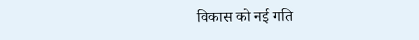विकास को नई गति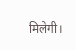मिलेगी।